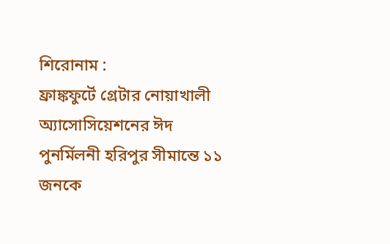শিরোনাম :
ফ্রাঙ্কফুর্টে গ্রেটার নোয়াখালী অ্যাসোসিয়েশনের ঈদ পুনর্মিলনী হরিপুর সীমান্তে ১১ জনকে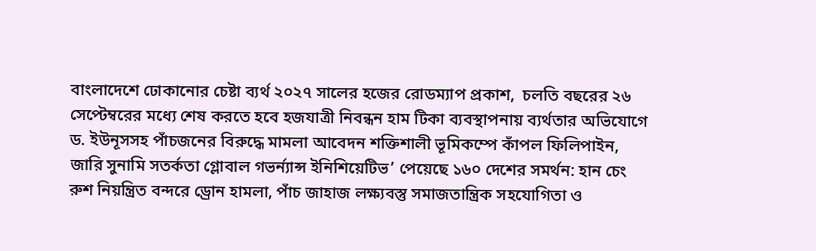বাংলাদেশে ঢোকানোর চেষ্টা ব্যর্থ ২০২৭ সালের হজের রোডম্যাপ প্রকাশ,  চলতি বছরের ২৬ সেপ্টেম্বরের মধ্যে শেষ করতে হবে হজযাত্রী নিবন্ধন হাম টিকা ব্যবস্থাপনায় ব্যর্থতার অভিযোগে ড. ইউনূসসহ পাঁচজনের বিরুদ্ধে মামলা আবেদন শক্তিশালী ভূমিকম্পে কাঁপল ফিলিপাইন, জারি সুনামি সতর্কতা গ্লোবাল গভর্ন্যান্স ইনিশিয়েটিভ’ পেয়েছে ১৬০ দেশের সমর্থন: হান চেং রুশ নিয়ন্ত্রিত বন্দরে ড্রোন হামলা, পাঁচ জাহাজ লক্ষ্যবস্তু সমাজতান্ত্রিক সহযোগিতা ও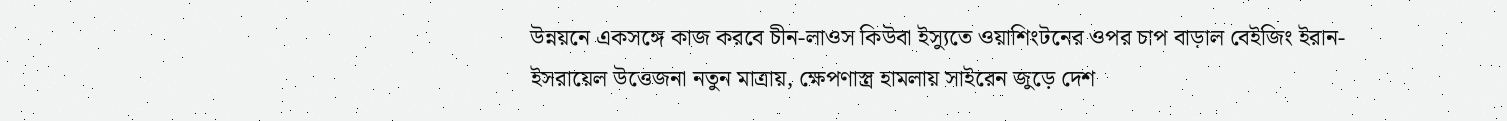উন্নয়নে একসঙ্গে কাজ করবে চীন-লাওস কিউবা ইস্যুতে ওয়াশিংটনের ওপর চাপ বাড়াল বেইজিং ইরান-ইসরায়েল উত্তেজনা নতুন মাত্রায়, ক্ষেপণাস্ত্র হামলায় সাইরেন জুড়ে দেশ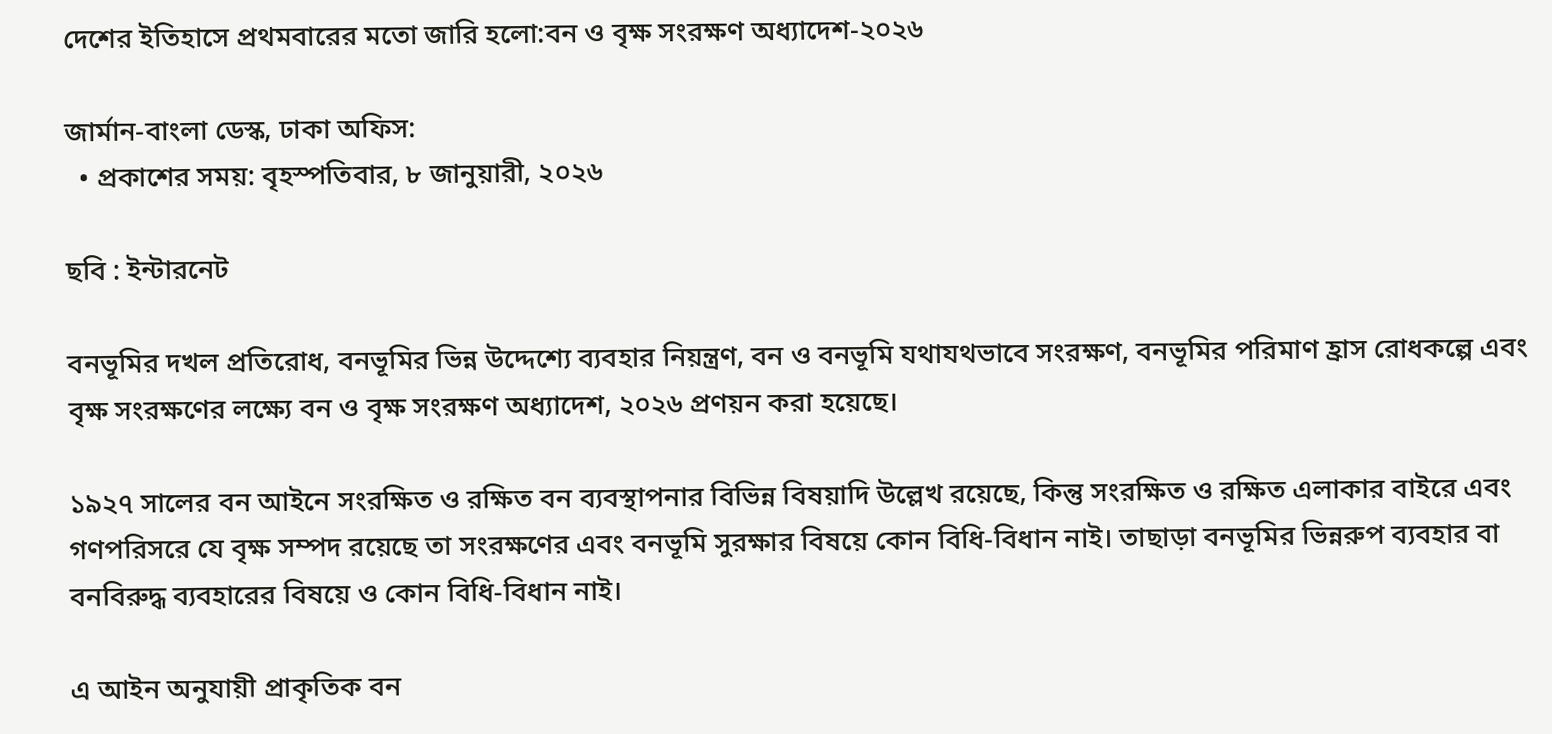দেশের ইতিহাসে প্রথমবারের মতো জারি হলো:বন ও বৃক্ষ সংরক্ষণ অধ্যাদেশ-২০২৬

জার্মান-বাংলা ডেস্ক, ঢাকা অফিস:
  • প্রকাশের সময়: বৃহস্পতিবার, ৮ জানুয়ারী, ২০২৬

ছবি : ইন্টারনেট

বনভূমির দখল প্রতিরোধ, বনভূমির ভিন্ন উদ্দেশ্যে ব্যবহার নিয়ন্ত্রণ, বন ও বনভূমি যথাযথভাবে সংরক্ষণ, বনভূমির পরিমাণ হ্রাস রোধকল্পে এবং বৃক্ষ সংরক্ষণের লক্ষ্যে বন ও বৃক্ষ সংরক্ষণ অধ্যাদেশ, ২০২৬ প্রণয়ন করা হয়েছে।

১৯২৭ সালের বন আইনে সংরক্ষিত ও রক্ষিত বন ব্যবস্থাপনার বিভিন্ন বিষয়াদি উল্লেখ রয়েছে, কিন্তু সংরক্ষিত ও রক্ষিত এলাকার বাইরে এবং গণপরিসরে যে বৃক্ষ সম্পদ রয়েছে তা সংরক্ষণের এবং বনভূমি সুরক্ষার বিষয়ে কোন বিধি-বিধান নাই। তাছাড়া বনভূমির ভিন্নরুপ ব্যবহার বা বনবিরুদ্ধ ব্যবহারের বিষয়ে ও কোন বিধি-বিধান নাই।

এ আইন অনুযায়ী প্রাকৃতিক বন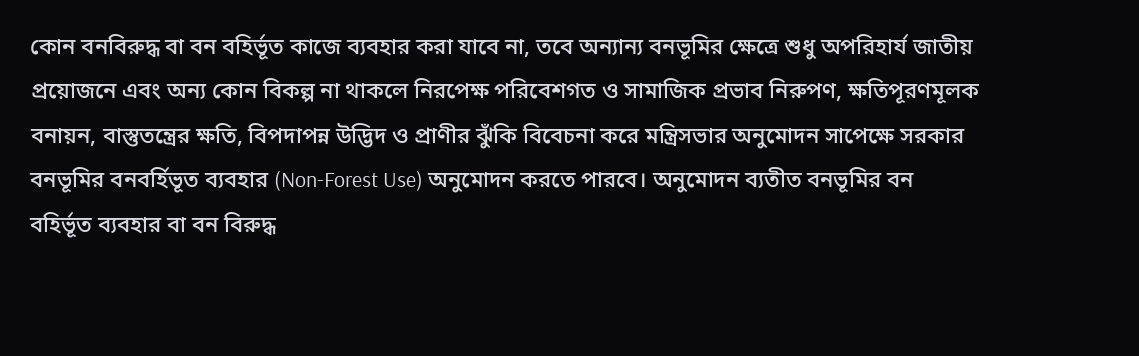কোন বনবিরুদ্ধ বা বন বহির্ভূত কাজে ব্যবহার করা যাবে না, তবে অন্যান্য বনভূমির ক্ষেত্রে শুধু অপরিহার্য জাতীয় প্রয়োজনে এবং অন্য কোন বিকল্প না থাকলে নিরপেক্ষ পরিবেশগত ও সামাজিক প্রভাব নিরুপণ, ক্ষতিপূরণমূলক বনায়ন, বাস্তুতন্ত্রের ক্ষতি, বিপদাপন্ন উদ্ভিদ ও প্রাণীর ঝুঁকি বিবেচনা করে মন্ত্রিসভার অনুমোদন সাপেক্ষে সরকার বনভূমির বনবর্হিভূত ব্যবহার (Non-Forest Use) অনুমোদন করতে পারবে। অনুমোদন ব্যতীত বনভূমির বন বহির্ভূত ব্যবহার বা বন বিরুদ্ধ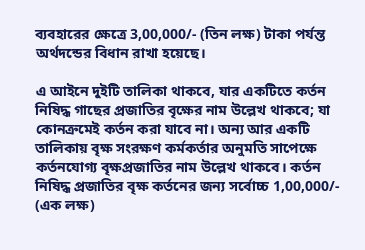ব্যবহারের ক্ষেত্রে 3,00,000/- (তিন লক্ষ) টাকা পর্যন্ত অর্থদন্ডের বিধান রাখা হয়েছে।

এ আইনে দুইটি তালিকা থাকবে, যার একটিতে কর্তন নিষিদ্ধ গাছের প্রজাতির বৃক্ষের নাম উল্লেখ থাকবে; যা কোনক্রমেই কর্তন করা যাবে না। অন্য আর একটি তালিকায় বৃক্ষ সংরক্ষণ কর্মকর্তার অনুমতি সাপেক্ষে কর্তনযোগ্য বৃক্ষপ্রজাতির নাম উল্লেখ থাকবে। কর্তন নিষিদ্ধ প্রজাতির বৃক্ষ কর্তনের জন্য সর্বোচ্চ 1,00,000/- (এক লক্ষ)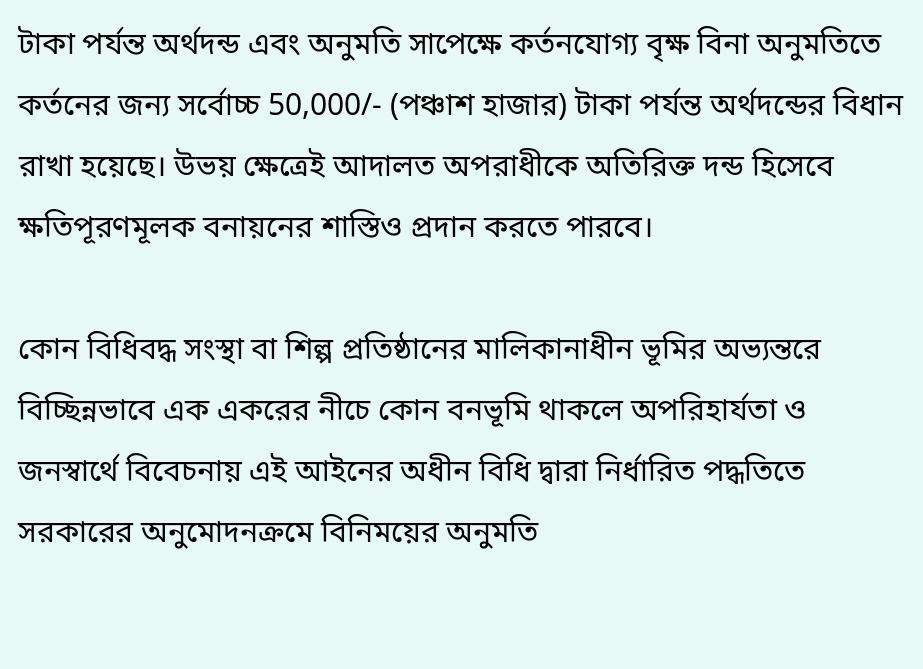টাকা পর্যন্ত অর্থদন্ড এবং অনুমতি সাপেক্ষে কর্তনযোগ্য বৃক্ষ বিনা অনুমতিতে কর্তনের জন্য সর্বোচ্চ 50,000/- (পঞ্চাশ হাজার) টাকা পর্যন্ত অর্থদন্ডের বিধান রাখা হয়েছে। উভয় ক্ষেত্রেই আদালত অপরাধীকে অতিরিক্ত দন্ড হিসেবে ক্ষতিপূরণমূলক বনায়নের শাস্তিও প্রদান করতে পারবে।

কোন বিধিবদ্ধ সংস্থা বা শিল্প প্রতিষ্ঠানের মালিকানাধীন ভূমির অভ্যন্তরে বিচ্ছিন্নভাবে এক একরের নীচে কোন বনভূমি থাকলে অপরিহার্যতা ও জনস্বার্থে বিবেচনায় এই আইনের অধীন বিধি দ্বারা নির্ধারিত পদ্ধতিতে সরকারের অনুমোদনক্রমে বিনিময়ের অনুমতি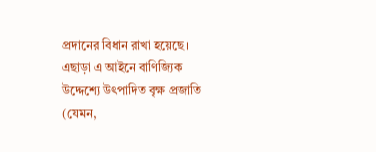প্রদানের বিধান রাখা হয়েছে। এছাড়া এ আইনে বাণিজ্যিক উদ্দেশ্যে উৎপাদিত বৃক্ষ প্রজাতি (যেমন,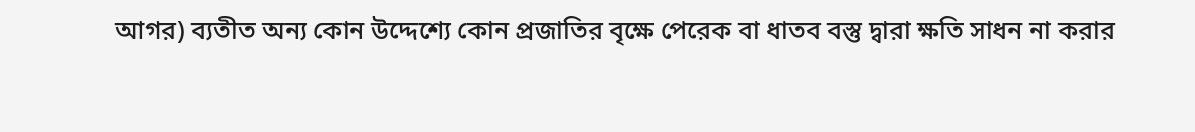আগর) ব্যতীত অন্য কোন উদ্দেশ্যে কোন প্রজাতির বৃক্ষে পেরেক বা ধাতব বস্তু দ্বারা ক্ষতি সাধন না করার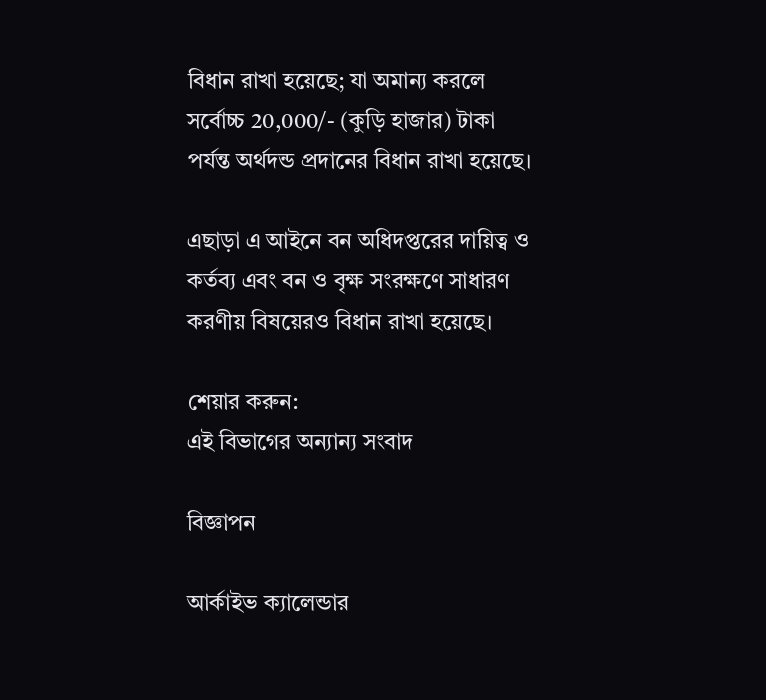বিধান রাখা হয়েছে; যা অমান্য করলে সর্বোচ্চ 20,000/- (কুড়ি হাজার) টাকা পর্যন্ত অর্থদন্ড প্রদানের বিধান রাখা হয়েছে।

এছাড়া এ আইনে বন অধিদপ্তরের দায়িত্ব ও কর্তব্য এবং বন ও বৃক্ষ সংরক্ষণে সাধারণ করণীয় বিষয়েরও বিধান রাখা হয়েছে।

শেয়ার করুন:
এই বিভাগের অন্যান্য সংবাদ

বিজ্ঞাপন

আর্কাইভ ক্যালেন্ডার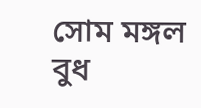সোম মঙ্গল বুধ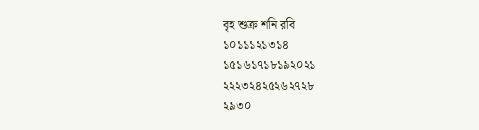বৃহ শুক্র শনি রবি
১০১১১২১৩১৪
১৫১৬১৭১৮১৯২০২১
২২২৩২৪২৫২৬২৭২৮
২৯৩০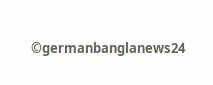©germanbanglanews24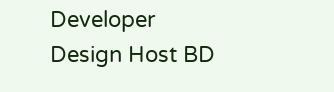Developer Design Host BD